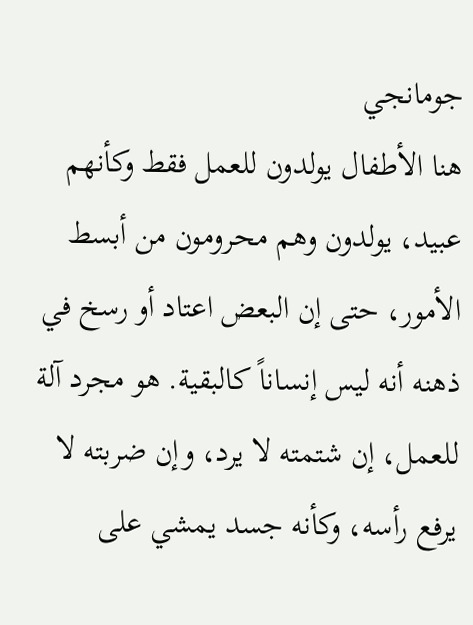جومانجي
هنا الأطفال يولدون للعمل فقط وكأنهم عبيد، يولدون وهم محرومون من أبسط الأمور، حتى إن البعض اعتاد أو رسخ في ذهنه أنه ليس إنساناً كالبقية. هو مجرد آلة للعمل، إن شتمته لا يرد، وإن ضربته لا يرفع رأسه، وكأنه جسد يمشي على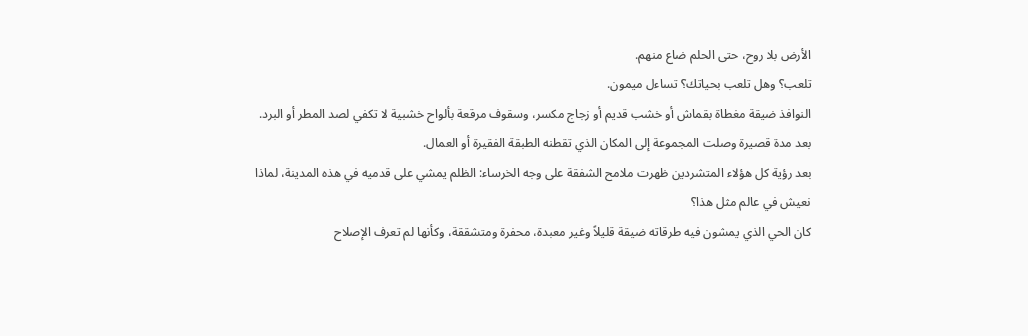الأرض بلا روح، حتى الحلم ضاع منهم.
تلعب؟ وهل تلعب بحياتك؟ تساءل ميمون.
النوافذ ضيقة مغطاة بقماش أو خشب قديم أو زجاج مكسر، وسقوف مرقعة بألواح خشبية لا تكفي لصد المطر أو البرد.
بعد مدة قصيرة وصلت المجموعة إلى المكان الذي تقطنه الطبقة الفقيرة أو العمال.
بعد رؤية كل هؤلاء المتشردين ظهرت ملامح الشفقة على وجه الخرساء: الظلم يمشي على قدميه في هذه المدينة، لماذا نعيش في عالم مثل هذا؟
كان الحي الذي يمشون فيه طرقاته ضيقة قليلاً وغير معبدة، محفرة ومتشققة، وكأنها لم تعرف الإصلاح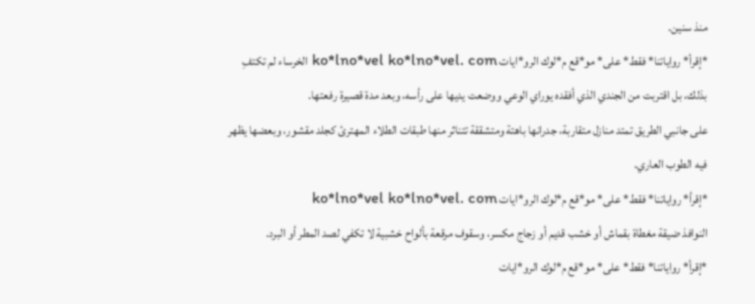منذ سنين.
*إقرأ* رواياتنا* فقط* على* مو*قع م*لوك الرو*ايات ko*lno*vel ko*lno*vel. com الخرساء لم تكتفِ بذلك، بل اقتربت من الجندي الذي أفقده يوراي الوعي ووضعت يديها على رأسه، وبعد مدة قصيرة رفعتها.
على جانبي الطريق تمتد منازل متقاربة، جدرانها باهتة ومتشققة تتناثر منها طبقات الطلاء المهترئ كجلد مقشور، وبعضها يظهر فيه الطوب العاري.
*إقرأ* رواياتنا* فقط* على* مو*قع م*لوك الرو*ايات ko*lno*vel ko*lno*vel. com
النوافذ ضيقة مغطاة بقماش أو خشب قديم أو زجاج مكسر، وسقوف مرقعة بألواح خشبية لا تكفي لصد المطر أو البرد.
*إقرأ* رواياتنا* فقط* على* مو*قع م*لوك الرو*ايات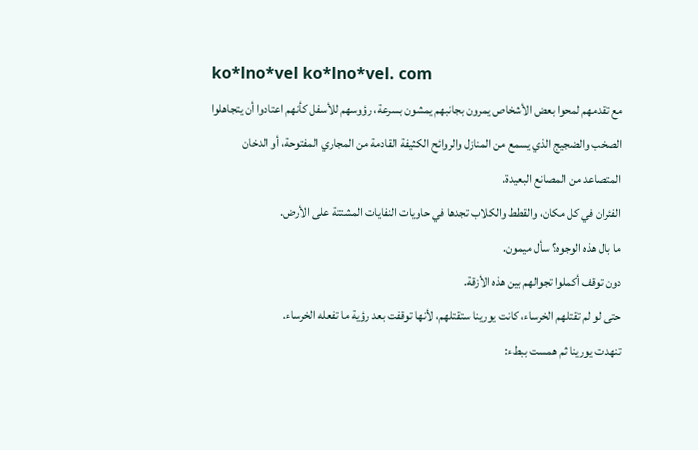ko*lno*vel ko*lno*vel. com
مع تقدمهم لمحوا بعض الأشخاص يمرون بجانبهم يمشون بسرعة، رؤوسهم للأسفل كأنهم اعتادوا أن يتجاهلوا الصخب والضجيج الذي يسمع من المنازل والروائح الكثيفة القادمة من المجاري المفتوحة، أو الدخان المتصاعد من المصانع البعيدة.
الفئران في كل مكان، والقطط والكلاب تجدها في حاويات النفايات المشتتة على الأرض.
ما بال هذه الوجوه؟ سأل ميمون.
دون توقف أكملوا تجوالهم بين هذه الأزقة.
حتى لو لم تقتلهم الخرساء، كانت يورينا ستقتلهم، لأنها توقفت بعد رؤية ما تفعله الخرساء.
تنهدت يورينا ثم همست ببطء: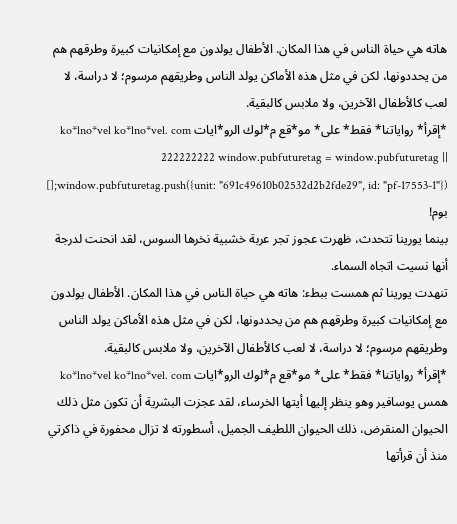هاته هي حياة الناس في هذا المكان. الأطفال يولدون مع إمكانيات كبيرة وطرقهم هم من يحددونها، لكن في مثل هذه الأماكن يولد الناس وطريقهم مرسوم؛ لا دراسة، لا لعب كالأطفال الآخرين، ولا ملابس كالبقية.
*إقرأ* رواياتنا* فقط* على* مو*قع م*لوك الرو*ايات ko*lno*vel ko*lno*vel. com 222222222 window.pubfuturetag = window.pubfuturetag || [];window.pubfuturetag.push({unit: "691c49610b02532d2b2fde29", id: "pf-17553-1"}) بوم!
بينما يورينا تتحدث، ظهرت عجوز تجر عربة خشبية نخرها السوس، لقد انحنت لدرجة أنها نسيت اتجاه السماء.
تنهدت يورينا ثم همست ببطء: هاته هي حياة الناس في هذا المكان. الأطفال يولدون مع إمكانيات كبيرة وطرقهم هم من يحددونها، لكن في مثل هذه الأماكن يولد الناس وطريقهم مرسوم؛ لا دراسة، لا لعب كالأطفال الآخرين، ولا ملابس كالبقية.
*إقرأ* رواياتنا* فقط* على* مو*قع م*لوك الرو*ايات ko*lno*vel ko*lno*vel. com همس يوسافير وهو ينظر إليها أيتها الخرساء، لقد عجزت البشرية أن تكون مثل ذلك الحيوان المنقرض، ذلك الحيوان اللطيف الجميل، أسطورته لا تزال محفورة في ذاكرتي منذ أن قرأتها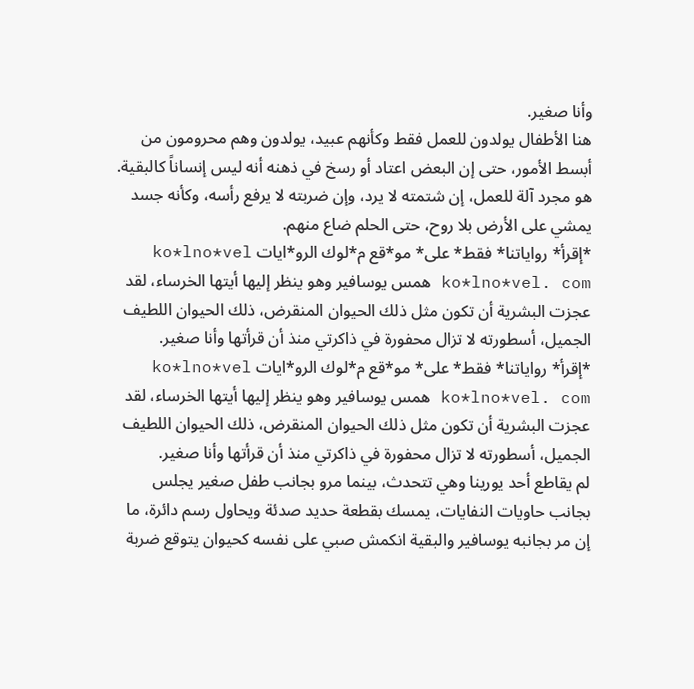وأنا صغير.
هنا الأطفال يولدون للعمل فقط وكأنهم عبيد، يولدون وهم محرومون من أبسط الأمور، حتى إن البعض اعتاد أو رسخ في ذهنه أنه ليس إنساناً كالبقية. هو مجرد آلة للعمل، إن شتمته لا يرد، وإن ضربته لا يرفع رأسه، وكأنه جسد يمشي على الأرض بلا روح، حتى الحلم ضاع منهم.
*إقرأ* رواياتنا* فقط* على* مو*قع م*لوك الرو*ايات ko*lno*vel ko*lno*vel. com همس يوسافير وهو ينظر إليها أيتها الخرساء، لقد عجزت البشرية أن تكون مثل ذلك الحيوان المنقرض، ذلك الحيوان اللطيف الجميل، أسطورته لا تزال محفورة في ذاكرتي منذ أن قرأتها وأنا صغير.
*إقرأ* رواياتنا* فقط* على* مو*قع م*لوك الرو*ايات ko*lno*vel ko*lno*vel. com همس يوسافير وهو ينظر إليها أيتها الخرساء، لقد عجزت البشرية أن تكون مثل ذلك الحيوان المنقرض، ذلك الحيوان اللطيف الجميل، أسطورته لا تزال محفورة في ذاكرتي منذ أن قرأتها وأنا صغير.
لم يقاطع أحد يورينا وهي تتحدث، بينما مرو بجانب طفل صغير يجلس بجانب حاويات النفايات، يمسك بقطعة حديد صدئة ويحاول رسم دائرة، ما إن مر بجانبه يوسافير والبقية انكمش صبي على نفسه كحيوان يتوقع ضربة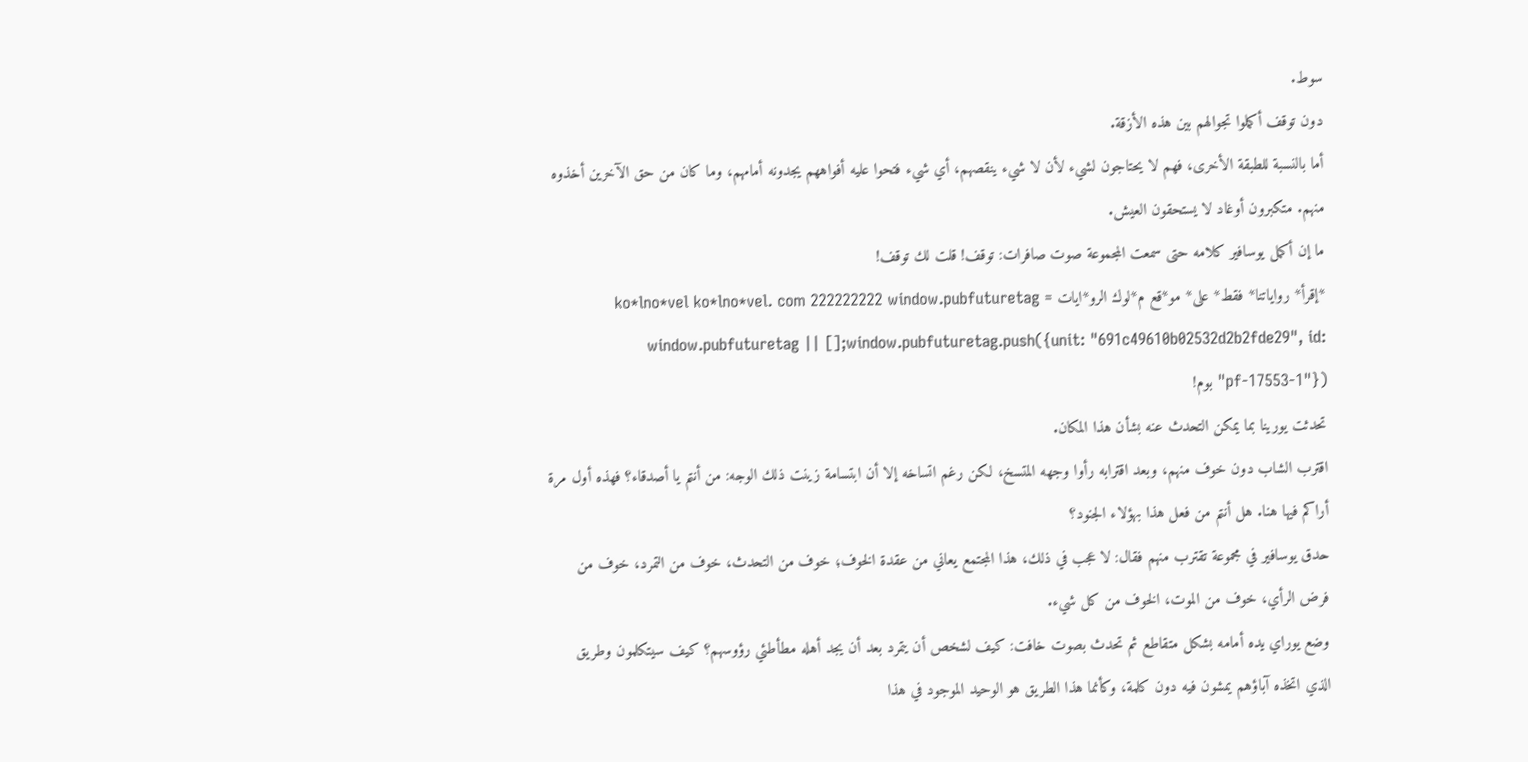سوط.
دون توقف أكملوا تجوالهم بين هذه الأزقة.
أما بالنسبة للطبقة الأخرى، فهم لا يحتاجون لشيء لأن لا شيء ينقصهم، أي شيء فتحوا عليه أفواههم يجدونه أمامهم، وما كان من حق الآخرين أخذوه منهم. متكبرون أوغاد لا يستحقون العيش.
ما إن أكمل يوسافير كلامه حتى سمعت المجموعة صوت صافرات: توقف! قلت لك توقف!
*إقرأ* رواياتنا* فقط* على* مو*قع م*لوك الرو*ايات ko*lno*vel ko*lno*vel. com 222222222 window.pubfuturetag = window.pubfuturetag || [];window.pubfuturetag.push({unit: "691c49610b02532d2b2fde29", id: "pf-17553-1"}) بوم!
تحدثت يورينا بما يمكن التحدث عنه بشأن هذا المكان.
اقترب الشاب دون خوف منهم، وبعد اقترابه رأوا وجهه المتسخ، لكن رغم اتساخه إلا أن ابتسامة زينت ذلك الوجه: من أنتم يا أصدقاء؟ فهذه أول مرة أراكم فيها هنا. هل أنتم من فعل هذا بهؤلاء الجنود؟
حدق يوسافير في مجموعة تقترب منهم فقال: لا عجب في ذلك، هذا المجتمع يعاني من عقدة الخوف؛ خوف من التحدث، خوف من التمرد، خوف من فرض الرأي، خوف من الموت، الخوف من كل شيء.
وضع يوراي يده أمامه بشكل متقاطع ثم تحدث بصوت خافت: كيف لشخص أن يتمرد بعد أن يجد أهله مطأطئي رؤوسهم؟ كيف سيتكلمون وطريق الذي اتخذه آباؤهم يمشون فيه دون كلمة، وكأنما هذا الطريق هو الوحيد الموجود في هذا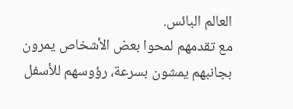العالم البائس.
مع تقدمهم لمحوا بعض الأشخاص يمرون بجانبهم يمشون بسرعة، رؤوسهم للأسفل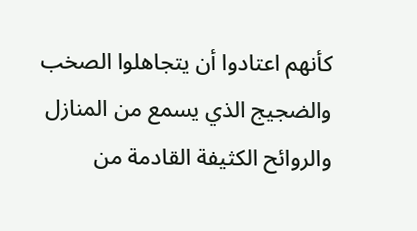كأنهم اعتادوا أن يتجاهلوا الصخب والضجيج الذي يسمع من المنازل والروائح الكثيفة القادمة من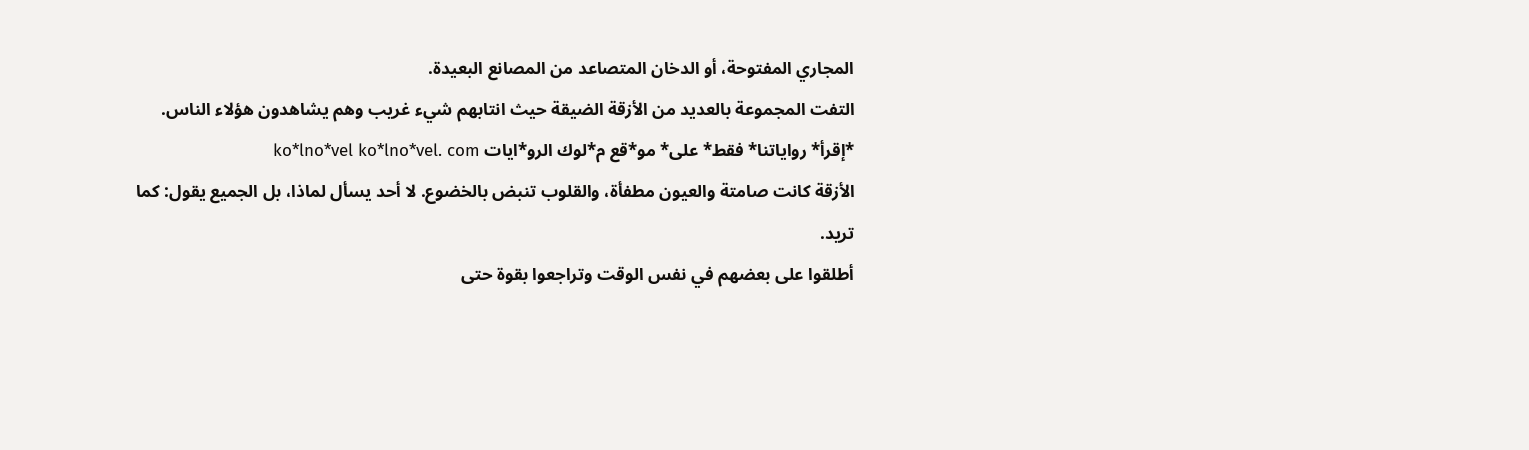المجاري المفتوحة، أو الدخان المتصاعد من المصانع البعيدة.
التفت المجموعة بالعديد من الأزقة الضيقة حيث انتابهم شيء غريب وهم يشاهدون هؤلاء الناس.
*إقرأ* رواياتنا* فقط* على* مو*قع م*لوك الرو*ايات ko*lno*vel ko*lno*vel. com
الأزقة كانت صامتة والعيون مطفأة، والقلوب تنبض بالخضوع. لا أحد يسأل لماذا، بل الجميع يقول: كما تريد.
أطلقوا على بعضهم في نفس الوقت وتراجعوا بقوة حتى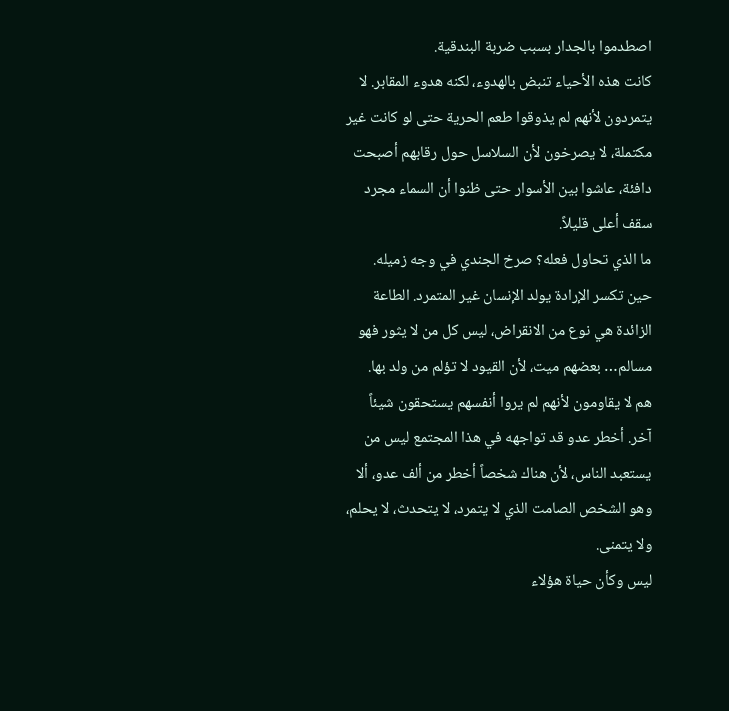اصطدموا بالجدار بسبب ضربة البندقية.
كانت هذه الأحياء تنبض بالهدوء، لكنه هدوء المقابر. لا يتمردون لأنهم لم يذوقوا طعم الحرية حتى لو كانت غير مكتملة، لا يصرخون لأن السلاسل حول رقابهم أصبحت دافئة، عاشوا بين الأسوار حتى ظنوا أن السماء مجرد سقف أعلى قليلاً.
ما الذي تحاول فعله؟ صرخ الجندي في وجه زميله.
حين تكسر الإرادة يولد الإنسان غير المتمرد. الطاعة الزائدة هي نوع من الانقراض، ليس كل من لا يثور فهو مسالم… بعضهم ميت، لأن القيود لا تؤلم من ولد بها.
هم لا يقاومون لأنهم لم يروا أنفسهم يستحقون شيئاً آخر. أخطر عدو قد تواجهه في هذا المجتمع ليس من يستعبد الناس، لأن هناك شخصاً أخطر من ألف عدو، ألا وهو الشخص الصامت الذي لا يتمرد، لا يتحدث، لا يحلم، ولا يتمنى.
ليس وكأن حياة هؤلاء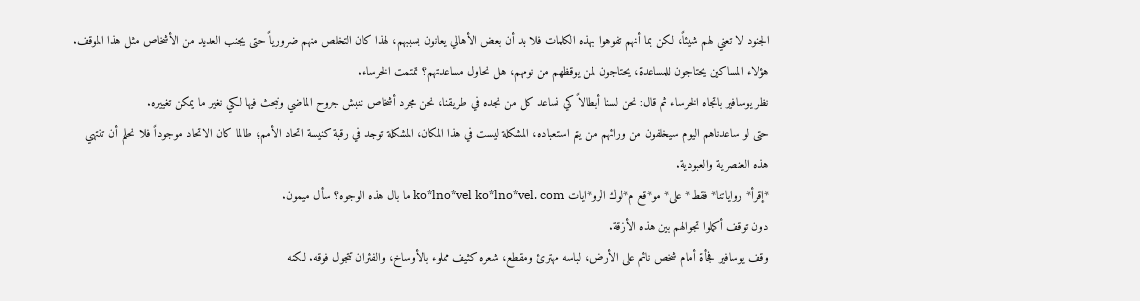الجنود لا تعني لهم شيئاً، لكن بما أنهم تفوهوا بهذه الكلمات فلا بد أن بعض الأهالي يعانون بسببهم، لهذا كان التخلص منهم ضرورياً حتى يجنب العديد من الأشخاص مثل هذا الموقف.
هؤلاء المساكين يحتاجون للمساعدة، يحتاجون لمن يوقظهم من نومهم، هل نحاول مساعدتهم؟ تمتمت الخرساء.
نظر يوسافير باتجاه الخرساء ثم قال: نحن لسنا أبطالاً كي نساعد كل من نجده في طريقنا، نحن مجرد أشخاص ننبش جروح الماضي ونبحث فيها لكي نغير ما يمكن تغييره.
حتى لو ساعدناهم اليوم سيخلفون من ورائهم من يتم استعباده، المشكلة ليست في هذا المكان، المشكلة توجد في رقبة كنيسة اتحاد الأمم؛ طالما كان الاتحاد موجوداً فلا نحلم أن تنتهي هذه العنصرية والعبودية.
*إقرأ* رواياتنا* فقط* على* مو*قع م*لوك الرو*ايات ko*lno*vel ko*lno*vel. com ما بال هذه الوجوه؟ سأل ميمون.
دون توقف أكملوا تجوالهم بين هذه الأزقة.
وقف يوسافير فجأة أمام شخص نائم على الأرض، لباسه مهترئ ومقطع، شعره كثيف مملوء بالأوساخ، والفئران تتجول فوقه. لكنه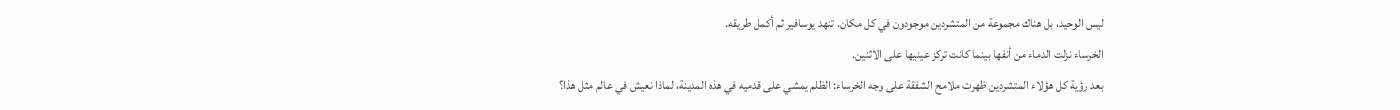ليس الوحيد، بل هناك مجموعة من المتشردين موجودون في كل مكان. تنهد يوسافير ثم أكمل طريقه.
الخرساء نزلت الدماء من أنفها بينما كانت تركز عينيها على الاثنين.
بعد رؤية كل هؤلاء المتشردين ظهرت ملامح الشفقة على وجه الخرساء: الظلم يمشي على قدميه في هذه المدينة، لماذا نعيش في عالم مثل هذا؟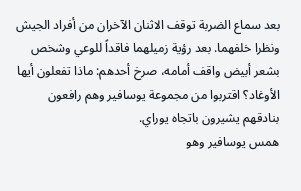بعد سماع الضربة توقف الاثنان الآخران من أفراد الجيش ونظرا خلفهما. بعد رؤية زميلهما فاقداً للوعي وشخص بشعر أبيض واقف أمامه، صرخ أحدهم: ماذا تفعلون أيها الأوغاد؟ اقتربوا من مجموعة يوسافير وهم رافعون بنادقهم يشيرون باتجاه يوراي.
همس يوسافير وهو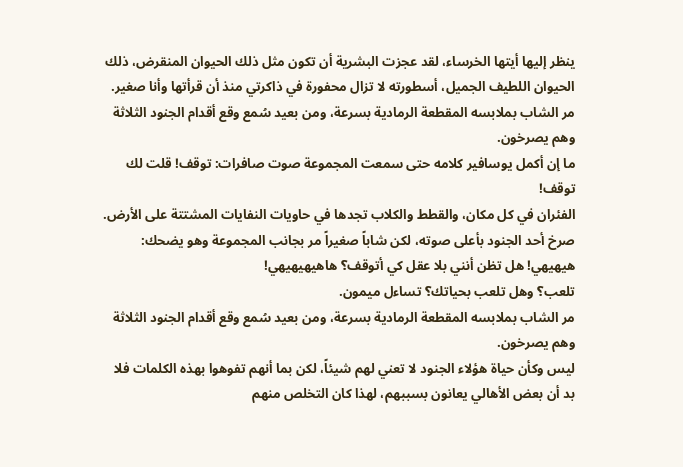ينظر إليها أيتها الخرساء، لقد عجزت البشرية أن تكون مثل ذلك الحيوان المنقرض، ذلك الحيوان اللطيف الجميل، أسطورته لا تزال محفورة في ذاكرتي منذ أن قرأتها وأنا صغير.
مر الشاب بملابسه المقطعة الرمادية بسرعة، ومن بعيد سُمع وقع أقدام الجنود الثلاثة وهم يصرخون.
ما إن أكمل يوسافير كلامه حتى سمعت المجموعة صوت صافرات: توقف! قلت لك توقف!
الفئران في كل مكان، والقطط والكلاب تجدها في حاويات النفايات المشتتة على الأرض.
صرخ أحد الجنود بأعلى صوته، لكن شاباً صغيراً مر بجانب المجموعة وهو يضحك: هيهيهي! هل تظن أنني بلا عقل كي أتوقف؟ هاهيهيهيهي!
تلعب؟ وهل تلعب بحياتك؟ تساءل ميمون.
مر الشاب بملابسه المقطعة الرمادية بسرعة، ومن بعيد سُمع وقع أقدام الجنود الثلاثة وهم يصرخون.
ليس وكأن حياة هؤلاء الجنود لا تعني لهم شيئاً، لكن بما أنهم تفوهوا بهذه الكلمات فلا بد أن بعض الأهالي يعانون بسببهم، لهذا كان التخلص منهم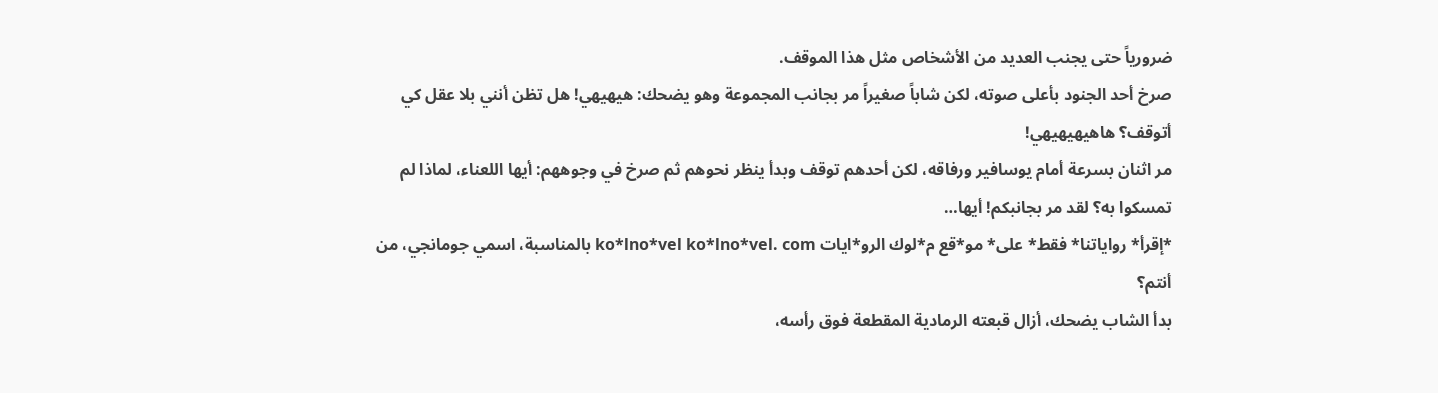ضرورياً حتى يجنب العديد من الأشخاص مثل هذا الموقف.
صرخ أحد الجنود بأعلى صوته، لكن شاباً صغيراً مر بجانب المجموعة وهو يضحك: هيهيهي! هل تظن أنني بلا عقل كي أتوقف؟ هاهيهيهيهي!
مر اثنان بسرعة أمام يوسافير ورفاقه، لكن أحدهم توقف وبدأ ينظر نحوهم ثم صرخ في وجوههم: أيها اللعناء، لماذا لم تمسكوا به؟ لقد مر بجانبكم! أيها…
*إقرأ* رواياتنا* فقط* على* مو*قع م*لوك الرو*ايات ko*lno*vel ko*lno*vel. com بالمناسبة، اسمي جومانجي، من أنتم؟
بدأ الشاب يضحك، أزال قبعته الرمادية المقطعة فوق رأسه،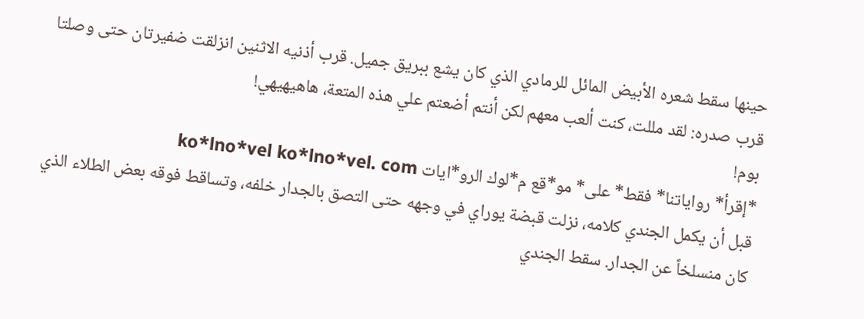حينها سقط شعره الأبيض المائل للرمادي الذي كان يشع ببريق جميل. قرب أذنيه الاثنين انزلقت ضفيرتان حتى وصلتا قرب صدره: لقد مللت، كنت ألعب معهم لكن أنتم أضعتم علي هذه المتعة، هاهيهيهي!
بوم!
*إقرأ* رواياتنا* فقط* على* مو*قع م*لوك الرو*ايات ko*lno*vel ko*lno*vel. com
قبل أن يكمل الجندي كلامه، نزلت قبضة يوراي في وجهه حتى التصق بالجدار خلفه، وتساقط فوقه بعض الطلاء الذي كان منسلخاً عن الجدار. سقط الجندي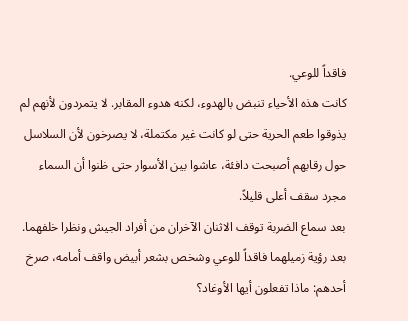فاقداً للوعي.
كانت هذه الأحياء تنبض بالهدوء، لكنه هدوء المقابر. لا يتمردون لأنهم لم يذوقوا طعم الحرية حتى لو كانت غير مكتملة، لا يصرخون لأن السلاسل حول رقابهم أصبحت دافئة، عاشوا بين الأسوار حتى ظنوا أن السماء مجرد سقف أعلى قليلاً.
بعد سماع الضربة توقف الاثنان الآخران من أفراد الجيش ونظرا خلفهما. بعد رؤية زميلهما فاقداً للوعي وشخص بشعر أبيض واقف أمامه، صرخ أحدهم: ماذا تفعلون أيها الأوغاد؟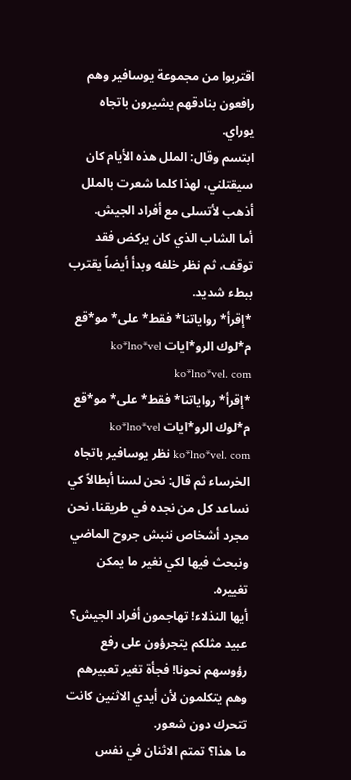اقتربوا من مجموعة يوسافير وهم رافعون بنادقهم يشيرون باتجاه يوراي.
ابتسم وقال: الملل هذه الأيام كان سيقتلني، لهذا كلما شعرت بالملل أذهب لأتسلى مع أفراد الجيش.
أما الشاب الذي كان يركض فقد توقف، ثم نظر خلفه وبدأ أيضاً يقترب ببطء شديد.
*إقرأ* رواياتنا* فقط* على* مو*قع م*لوك الرو*ايات ko*lno*vel ko*lno*vel. com
*إقرأ* رواياتنا* فقط* على* مو*قع م*لوك الرو*ايات ko*lno*vel ko*lno*vel. com نظر يوسافير باتجاه الخرساء ثم قال: نحن لسنا أبطالاً كي نساعد كل من نجده في طريقنا، نحن مجرد أشخاص ننبش جروح الماضي ونبحث فيها لكي نغير ما يمكن تغييره.
أيها النذلاء! تهاجمون أفراد الجيش؟ عبيد مثلكم يتجرؤون على رفع رؤوسهم نحونا! فجأة تغير تعبيرهم وهم يتكلمون لأن أيدي الاثنين كانت تتحرك دون شعور.
ما هذا؟ تمتم الاثنان في نفس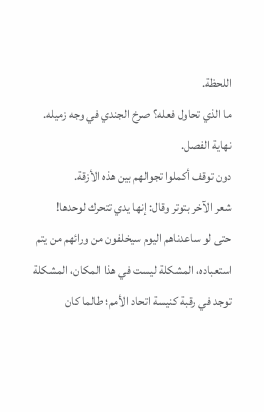اللحظة.
ما الذي تحاول فعله؟ صرخ الجندي في وجه زميله.
نهاية الفصل.
دون توقف أكملوا تجوالهم بين هذه الأزقة.
شعر الآخر بتوتر وقال: إنها يدي تتحرك لوحدها!
حتى لو ساعدناهم اليوم سيخلفون من ورائهم من يتم استعباده، المشكلة ليست في هذا المكان، المشكلة توجد في رقبة كنيسة اتحاد الأمم؛ طالما كان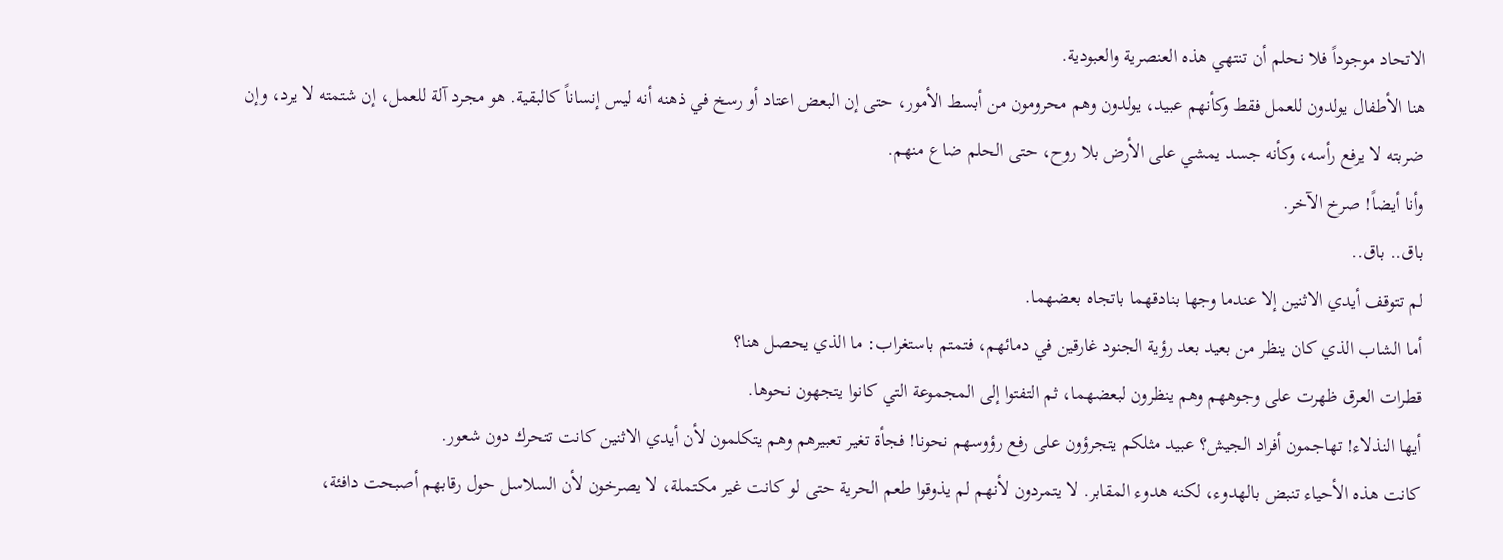الاتحاد موجوداً فلا نحلم أن تنتهي هذه العنصرية والعبودية.
هنا الأطفال يولدون للعمل فقط وكأنهم عبيد، يولدون وهم محرومون من أبسط الأمور، حتى إن البعض اعتاد أو رسخ في ذهنه أنه ليس إنساناً كالبقية. هو مجرد آلة للعمل، إن شتمته لا يرد، وإن ضربته لا يرفع رأسه، وكأنه جسد يمشي على الأرض بلا روح، حتى الحلم ضاع منهم.
وأنا أيضاً! صرخ الآخر.
باق.. باق..
لم تتوقف أيدي الاثنين إلا عندما وجها بنادقهما باتجاه بعضهما.
أما الشاب الذي كان ينظر من بعيد بعد رؤية الجنود غارقين في دمائهم، فتمتم باستغراب: ما الذي يحصل هنا؟
قطرات العرق ظهرت على وجوههم وهم ينظرون لبعضهما، ثم التفتوا إلى المجموعة التي كانوا يتجهون نحوها.
أيها النذلاء! تهاجمون أفراد الجيش؟ عبيد مثلكم يتجرؤون على رفع رؤوسهم نحونا! فجأة تغير تعبيرهم وهم يتكلمون لأن أيدي الاثنين كانت تتحرك دون شعور.
كانت هذه الأحياء تنبض بالهدوء، لكنه هدوء المقابر. لا يتمردون لأنهم لم يذوقوا طعم الحرية حتى لو كانت غير مكتملة، لا يصرخون لأن السلاسل حول رقابهم أصبحت دافئة،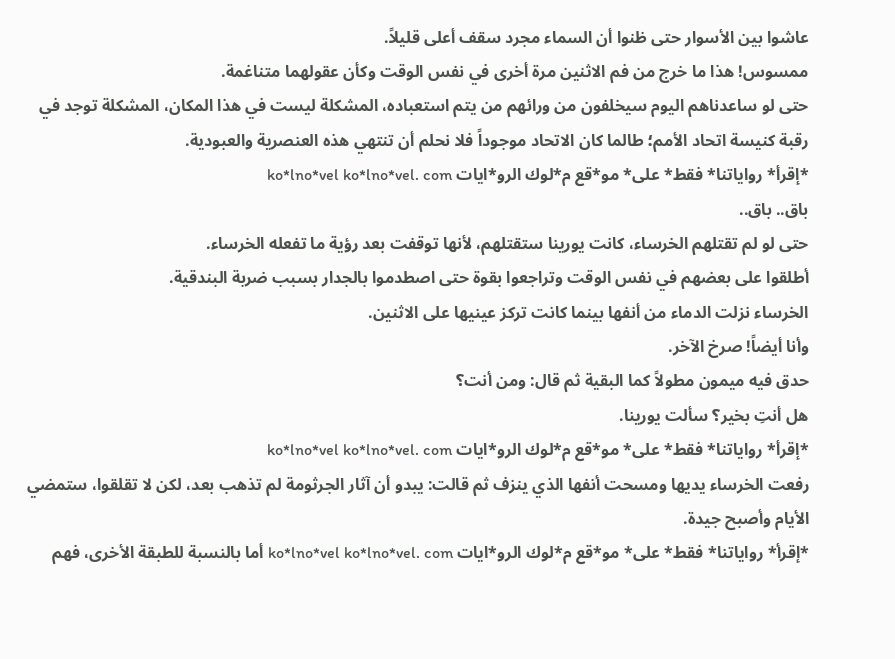عاشوا بين الأسوار حتى ظنوا أن السماء مجرد سقف أعلى قليلاً.
ممسوس! هذا ما خرج من فم الاثنين مرة أخرى في نفس الوقت وكأن عقولهما متناغمة.
حتى لو ساعدناهم اليوم سيخلفون من ورائهم من يتم استعباده، المشكلة ليست في هذا المكان، المشكلة توجد في رقبة كنيسة اتحاد الأمم؛ طالما كان الاتحاد موجوداً فلا نحلم أن تنتهي هذه العنصرية والعبودية.
*إقرأ* رواياتنا* فقط* على* مو*قع م*لوك الرو*ايات ko*lno*vel ko*lno*vel. com
باق.. باق..
حتى لو لم تقتلهم الخرساء، كانت يورينا ستقتلهم، لأنها توقفت بعد رؤية ما تفعله الخرساء.
أطلقوا على بعضهم في نفس الوقت وتراجعوا بقوة حتى اصطدموا بالجدار بسبب ضربة البندقية.
الخرساء نزلت الدماء من أنفها بينما كانت تركز عينيها على الاثنين.
وأنا أيضاً! صرخ الآخر.
حدق فيه ميمون مطولاً كما البقية ثم قال: ومن أنت؟
هل أنتِ بخير؟ سألت يورينا.
*إقرأ* رواياتنا* فقط* على* مو*قع م*لوك الرو*ايات ko*lno*vel ko*lno*vel. com
رفعت الخرساء يديها ومسحت أنفها الذي ينزف ثم قالت: يبدو أن آثار الجرثومة لم تذهب بعد، لكن لا تقلقوا، ستمضي الأيام وأصبح جيدة.
*إقرأ* رواياتنا* فقط* على* مو*قع م*لوك الرو*ايات ko*lno*vel ko*lno*vel. com أما بالنسبة للطبقة الأخرى، فهم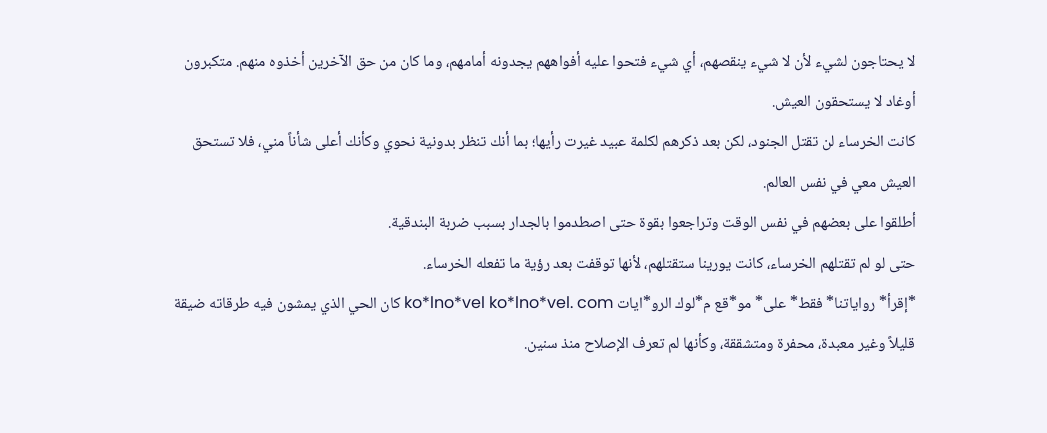لا يحتاجون لشيء لأن لا شيء ينقصهم، أي شيء فتحوا عليه أفواههم يجدونه أمامهم، وما كان من حق الآخرين أخذوه منهم. متكبرون أوغاد لا يستحقون العيش.
كانت الخرساء لن تقتل الجنود، لكن بعد ذكرهم لكلمة عبيد غيرت رأيها؛ بما أنك تنظر بدونية نحوي وكأنك أعلى شأناً مني، فلا تستحق العيش معي في نفس العالم.
أطلقوا على بعضهم في نفس الوقت وتراجعوا بقوة حتى اصطدموا بالجدار بسبب ضربة البندقية.
حتى لو لم تقتلهم الخرساء، كانت يورينا ستقتلهم، لأنها توقفت بعد رؤية ما تفعله الخرساء.
*إقرأ* رواياتنا* فقط* على* مو*قع م*لوك الرو*ايات ko*lno*vel ko*lno*vel. com كان الحي الذي يمشون فيه طرقاته ضيقة قليلاً وغير معبدة، محفرة ومتشققة، وكأنها لم تعرف الإصلاح منذ سنين.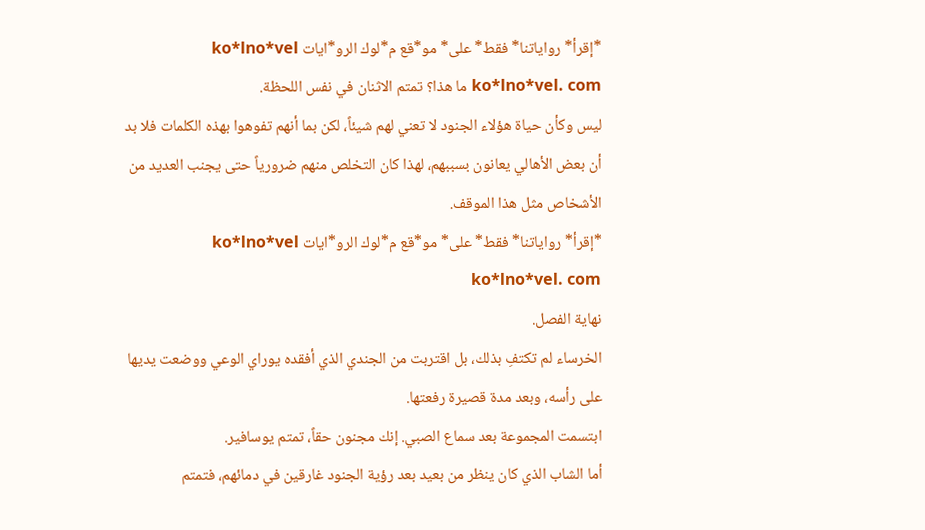*إقرأ* رواياتنا* فقط* على* مو*قع م*لوك الرو*ايات ko*lno*vel ko*lno*vel. com ما هذا؟ تمتم الاثنان في نفس اللحظة.
ليس وكأن حياة هؤلاء الجنود لا تعني لهم شيئاً، لكن بما أنهم تفوهوا بهذه الكلمات فلا بد أن بعض الأهالي يعانون بسببهم، لهذا كان التخلص منهم ضرورياً حتى يجنب العديد من الأشخاص مثل هذا الموقف.
*إقرأ* رواياتنا* فقط* على* مو*قع م*لوك الرو*ايات ko*lno*vel ko*lno*vel. com
نهاية الفصل.
الخرساء لم تكتفِ بذلك، بل اقتربت من الجندي الذي أفقده يوراي الوعي ووضعت يديها على رأسه، وبعد مدة قصيرة رفعتها.
ابتسمت المجموعة بعد سماع الصبي. إنك مجنون حقاً، تمتم يوسافير.
أما الشاب الذي كان ينظر من بعيد بعد رؤية الجنود غارقين في دمائهم، فتمتم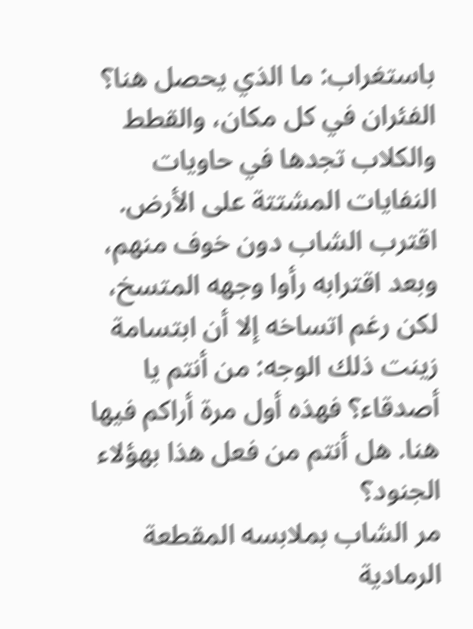باستغراب: ما الذي يحصل هنا؟
الفئران في كل مكان، والقطط والكلاب تجدها في حاويات النفايات المشتتة على الأرض.
اقترب الشاب دون خوف منهم، وبعد اقترابه رأوا وجهه المتسخ، لكن رغم اتساخه إلا أن ابتسامة زينت ذلك الوجه: من أنتم يا أصدقاء؟ فهذه أول مرة أراكم فيها هنا. هل أنتم من فعل هذا بهؤلاء الجنود؟
مر الشاب بملابسه المقطعة الرمادية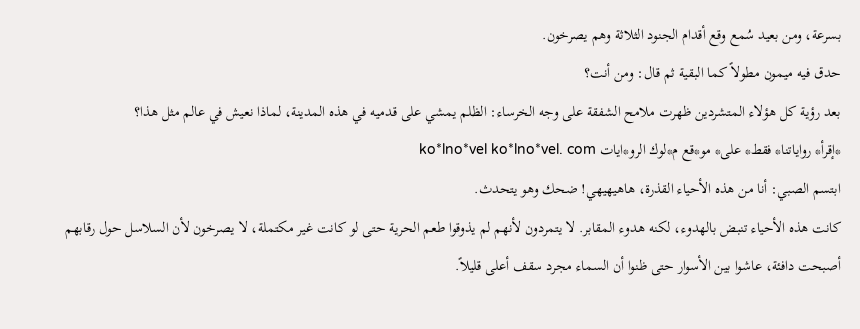بسرعة، ومن بعيد سُمع وقع أقدام الجنود الثلاثة وهم يصرخون.
حدق فيه ميمون مطولاً كما البقية ثم قال: ومن أنت؟
بعد رؤية كل هؤلاء المتشردين ظهرت ملامح الشفقة على وجه الخرساء: الظلم يمشي على قدميه في هذه المدينة، لماذا نعيش في عالم مثل هذا؟
*إقرأ* رواياتنا* فقط* على* مو*قع م*لوك الرو*ايات ko*lno*vel ko*lno*vel. com
ابتسم الصبي: أنا من هذه الأحياء القذرة، هاهيهيهي! ضحك وهو يتحدث.
كانت هذه الأحياء تنبض بالهدوء، لكنه هدوء المقابر. لا يتمردون لأنهم لم يذوقوا طعم الحرية حتى لو كانت غير مكتملة، لا يصرخون لأن السلاسل حول رقابهم أصبحت دافئة، عاشوا بين الأسوار حتى ظنوا أن السماء مجرد سقف أعلى قليلاً.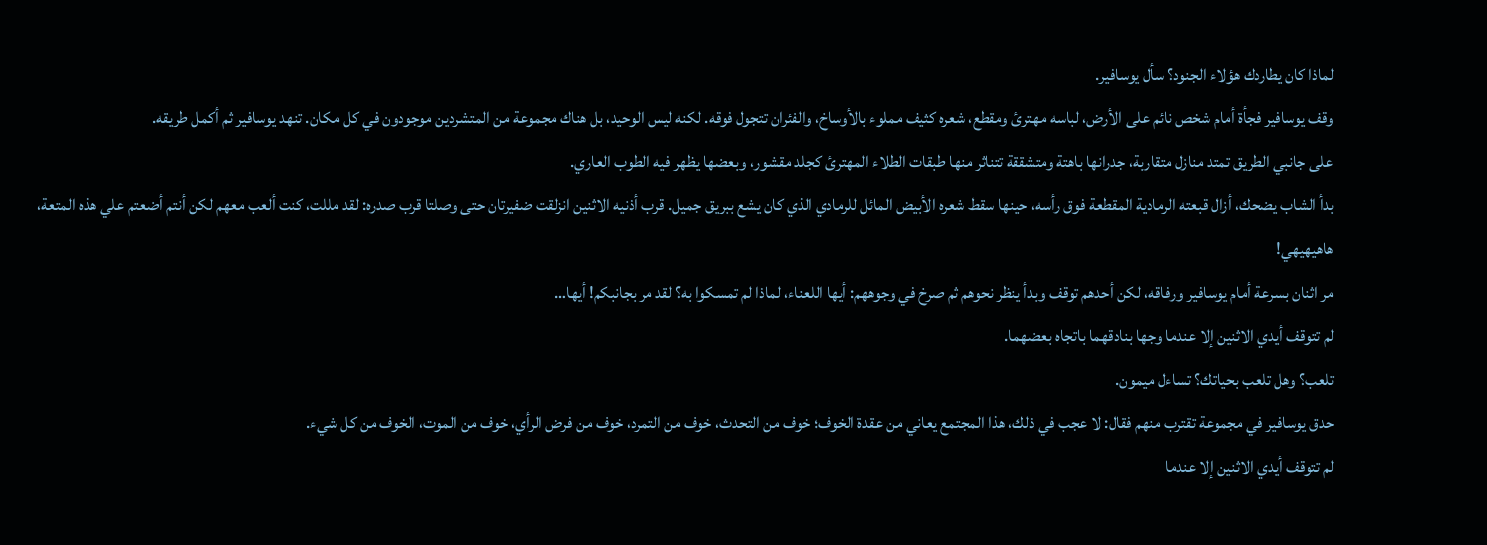لماذا كان يطاردك هؤلاء الجنود؟ سأل يوسافير.
وقف يوسافير فجأة أمام شخص نائم على الأرض، لباسه مهترئ ومقطع، شعره كثيف مملوء بالأوساخ، والفئران تتجول فوقه. لكنه ليس الوحيد، بل هناك مجموعة من المتشردين موجودون في كل مكان. تنهد يوسافير ثم أكمل طريقه.
على جانبي الطريق تمتد منازل متقاربة، جدرانها باهتة ومتشققة تتناثر منها طبقات الطلاء المهترئ كجلد مقشور، وبعضها يظهر فيه الطوب العاري.
بدأ الشاب يضحك، أزال قبعته الرمادية المقطعة فوق رأسه، حينها سقط شعره الأبيض المائل للرمادي الذي كان يشع ببريق جميل. قرب أذنيه الاثنين انزلقت ضفيرتان حتى وصلتا قرب صدره: لقد مللت، كنت ألعب معهم لكن أنتم أضعتم علي هذه المتعة، هاهيهيهي!
مر اثنان بسرعة أمام يوسافير ورفاقه، لكن أحدهم توقف وبدأ ينظر نحوهم ثم صرخ في وجوههم: أيها اللعناء، لماذا لم تمسكوا به؟ لقد مر بجانبكم! أيها…
لم تتوقف أيدي الاثنين إلا عندما وجها بنادقهما باتجاه بعضهما.
تلعب؟ وهل تلعب بحياتك؟ تساءل ميمون.
حدق يوسافير في مجموعة تقترب منهم فقال: لا عجب في ذلك، هذا المجتمع يعاني من عقدة الخوف؛ خوف من التحدث، خوف من التمرد، خوف من فرض الرأي، خوف من الموت، الخوف من كل شيء.
لم تتوقف أيدي الاثنين إلا عندما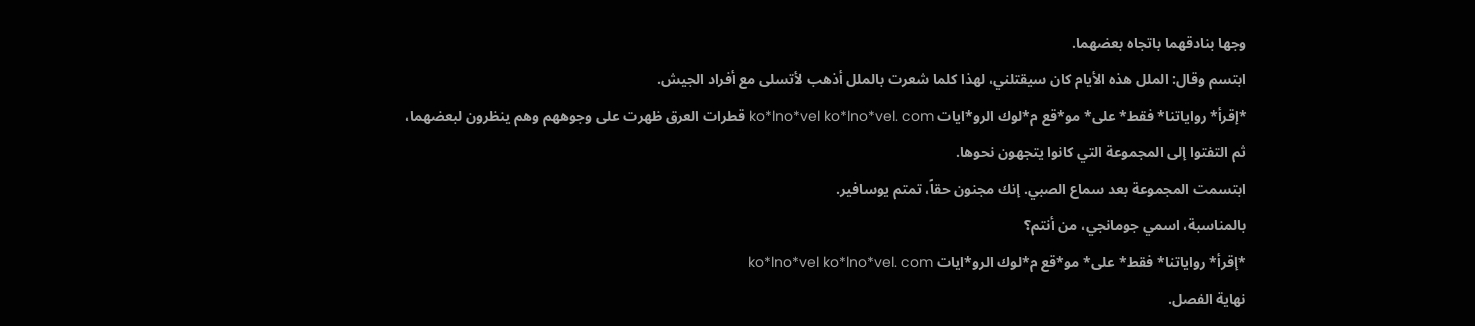وجها بنادقهما باتجاه بعضهما.
ابتسم وقال: الملل هذه الأيام كان سيقتلني، لهذا كلما شعرت بالملل أذهب لأتسلى مع أفراد الجيش.
*إقرأ* رواياتنا* فقط* على* مو*قع م*لوك الرو*ايات ko*lno*vel ko*lno*vel. com قطرات العرق ظهرت على وجوههم وهم ينظرون لبعضهما، ثم التفتوا إلى المجموعة التي كانوا يتجهون نحوها.
ابتسمت المجموعة بعد سماع الصبي. إنك مجنون حقاً، تمتم يوسافير.
بالمناسبة، اسمي جومانجي، من أنتم؟
*إقرأ* رواياتنا* فقط* على* مو*قع م*لوك الرو*ايات ko*lno*vel ko*lno*vel. com
نهاية الفصل.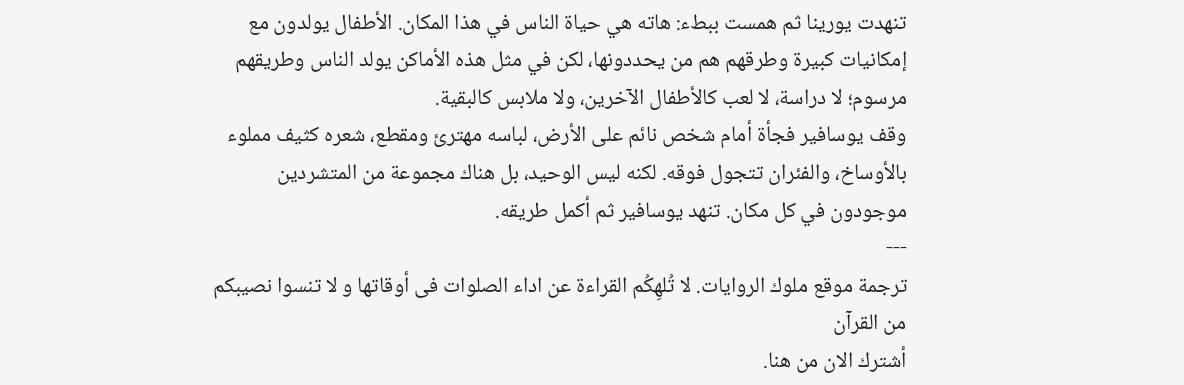تنهدت يورينا ثم همست ببطء: هاته هي حياة الناس في هذا المكان. الأطفال يولدون مع إمكانيات كبيرة وطرقهم هم من يحددونها، لكن في مثل هذه الأماكن يولد الناس وطريقهم مرسوم؛ لا دراسة، لا لعب كالأطفال الآخرين، ولا ملابس كالبقية.
وقف يوسافير فجأة أمام شخص نائم على الأرض، لباسه مهترئ ومقطع، شعره كثيف مملوء بالأوساخ، والفئران تتجول فوقه. لكنه ليس الوحيد، بل هناك مجموعة من المتشردين موجودون في كل مكان. تنهد يوسافير ثم أكمل طريقه.
---
ترجمة موقع ملوك الروايات. لا تُلهِكُم القراءة عن اداء الصلوات فى أوقاتها و لا تنسوا نصيبكم من القرآن
أشترك الان من هنا.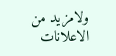ولامزيد من الاعلانات